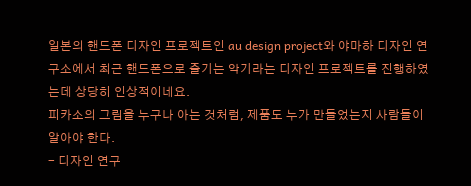일본의 핸드폰 디자인 프로젝트인 au design project와 야마하 디자인 연구소에서 최근 핸드폰으로 즐기는 악기라는 디자인 프로젝트를 진행하였는데 상당히 인상적이네요.
피카소의 그림을 누구나 아는 것처럼, 제품도 누가 만들었는지 사람들이 알아야 한다.
- 디자인 연구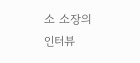소 소장의 인터뷰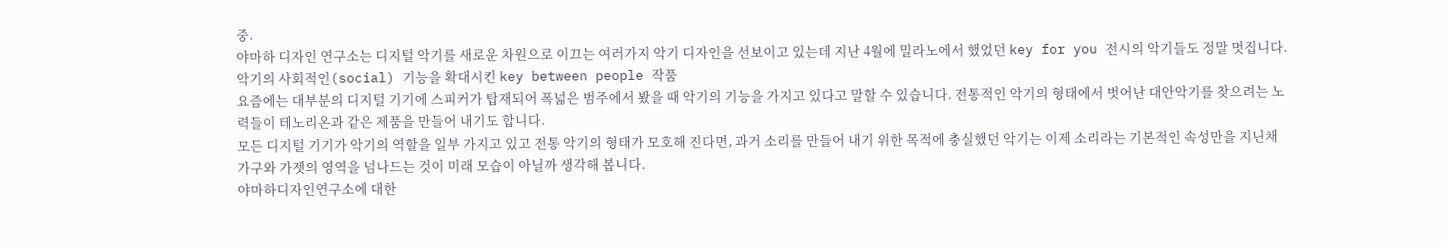중.
야마하 디자인 연구소는 디지털 악기를 새로운 차원으로 이끄는 여러가지 악기 디자인을 선보이고 있는데 지난 4월에 밀라노에서 했었던 key for you 전시의 악기들도 정말 멋집니다.
악기의 사회적인(social) 기능을 확대시킨 key between people 작품
요즘에는 대부분의 디지털 기기에 스피커가 탑재되어 폭넓은 범주에서 봤을 때 악기의 기능을 가지고 있다고 말할 수 있습니다. 전통적인 악기의 형태에서 벗어난 대안악기를 찾으려는 노력들이 테노리온과 같은 제품을 만들어 내기도 합니다.
모든 디지털 기기가 악기의 역할을 일부 가지고 있고 전통 악기의 형태가 모호해 진다면, 과거 소리를 만들어 내기 위한 목적에 충실했던 악기는 이제 소리라는 기본적인 속성만을 지닌채 가구와 가젯의 영역을 넘나드는 것이 미래 모습이 아닐까 생각해 봅니다.
야마하디자인연구소에 대한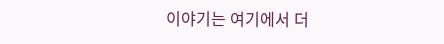이야기는 여기에서 더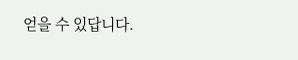얻을 수 있답니다.